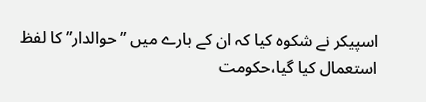اسپیکر نے شکوہ کیا کہ ان کے بارے میں ”حوالدار” کا لفظ استعمال کیا گیا،حکومت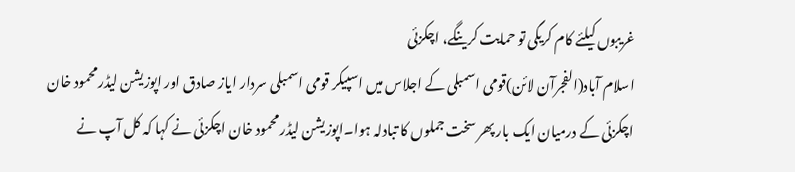غریبوں کیلئے کام کریگی تو حمایت کرینگے، اچکزئی
اسلام آباد(الفجرآن لائن)قومی اسمبلی کے اجلاس میں اسپیکر قومی اسمبلی سردار ایاز صادق اور اپوزیشن لیڈر محمود خان اچکزئی کے درمیان ایک بار پھر سخت جملوں کا تبادلہ ہوا۔اپوزیشن لیڈر محمود خان اچکزئی نے کہا کہ کل آپ نے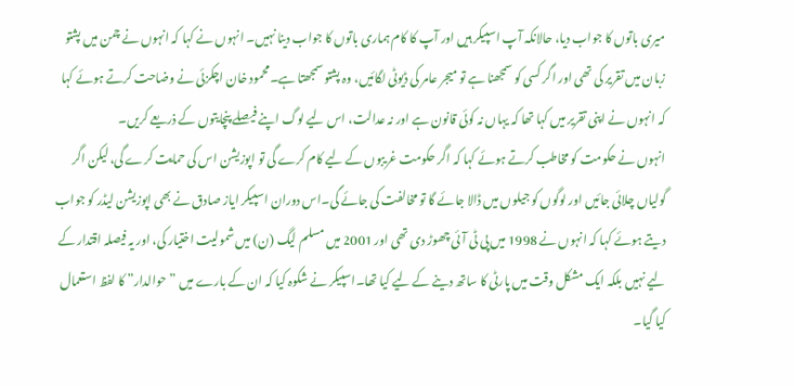میری باتوں کا جواب دیا، حالانکہ آپ اسپیکر ہیں اور آپ کا کام ہماری باتوں کا جواب دینا نہیں۔ انہوں نے کہا کہ انہوں نے چمن میں پشتو زبان میں تقریر کی تھی اور اگر کسی کو سمجھنا ہے تو میجر عامر کی ڈیوٹی لگائیں، وہ پشتو سمجھتا ہے۔محمود خان اچکزئی نے وضاحت کرتے ہوئے کہا کہ انہوں نے اپنی تقریر میں کہا تھا کہ یہاں نہ کوئی قانون ہے اور نہ عدالت، اس لیے لوگ اپنے فیصلے پنچایتوں کے ذریعے کریں۔
انہوں نے حکومت کو مخاطب کرتے ہوئے کہا کہ اگر حکومت غریبوں کے لیے کام کرے گی تو اپوزیشن اس کی حمایت کرے گی، لیکن اگر گولیاں چلائی جائیں اور لوگوں کو جیلوں میں ڈالا جائے گا تو مخالفت کی جائے گی۔اس دوران اسپیکر ایاز صادق نے بھی اپوزیشن لیڈر کو جواب دیتے ہوئے کہا کہ انہوں نے 1998 میں پی ٹی آئی چھوڑ دی تھی اور 2001 میں مسلم لیگ (ن) میں شمولیت اختیار کی، اور یہ فیصلہ اقتدار کے لیے نہیں بلکہ ایک مشکل وقت میں پارٹی کا ساتھ دینے کے لیے کیا تھا۔اسپیکر نے شکوہ کیا کہ ان کے بارے میں ”حوالدار” کا لفظ استعمال کیا گیا۔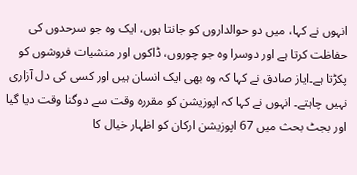انہوں نے کہا، میں دو حوالداروں کو جانتا ہوں، ایک وہ جو سرحدوں کی حفاظت کرتا ہے اور دوسرا وہ جو چوروں، ڈاکوں اور منشیات فروشوں کو پکڑتا ہے۔ایاز صادق نے کہا کہ وہ بھی ایک انسان ہیں اور کسی کی دل آزاری نہیں چاہتے۔ انہوں نے کہا کہ اپوزیشن کو مقررہ وقت سے دوگنا وقت دیا گیا اور بجٹ بحث میں 67 اپوزیشن ارکان کو اظہار خیال کا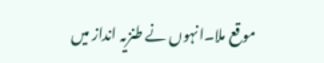موقع ملا۔انہوں نے طنزیہ انداز میں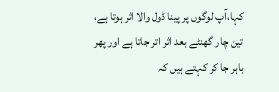کہا،آپ لوگوں پر پینا ڈول والا اثر ہوتا ہے، تین چار گھنٹے بعد اثر اتر جاتا ہے اور پھر باہر جا کر کہتے ہیں کہ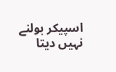اسپیکر بولنے نہیں دیتا